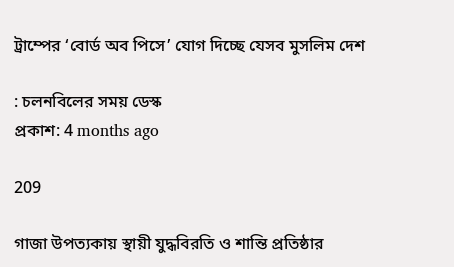ট্রাম্পের ‘বোর্ড অব পিসে’ যোগ দিচ্ছে যেসব মুসলিম দেশ

: চলনবিলের সময় ডেস্ক
প্রকাশ: 4 months ago

209

গাজা উপত্যকায় স্থায়ী যুদ্ধবিরতি ও শান্তি প্রতিষ্ঠার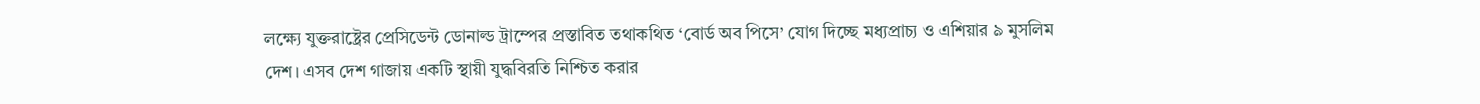লক্ষ্যে যুক্তরাষ্ট্রের প্রেসিডেন্ট ডোনাল্ড ট্রাম্পের প্রস্তাবিত তথাকথিত ‘বোর্ড অব পিসে’ যোগ দিচ্ছে মধ্যপ্রাচ্য ও এশিয়ার ৯ মুসলিম দেশ। এসব দেশ গাজায় একটি স্থায়ী যুদ্ধবিরতি নিশ্চিত করার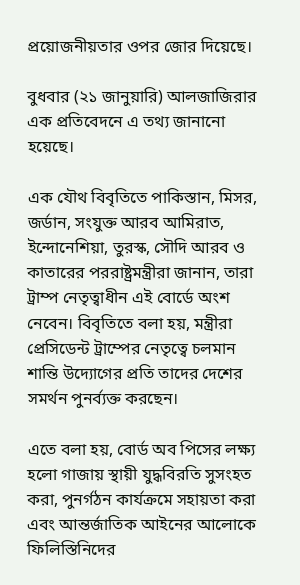প্রয়োজনীয়তার ওপর জোর দিয়েছে।

বুধবার (২১ জানুয়ারি) আলজাজিরার এক প্রতিবেদনে এ তথ্য জানানো হয়েছে।

এক যৌথ বিবৃতিতে পাকিস্তান, মিসর, জর্ডান, সংযুক্ত আরব আমিরাত, ইন্দোনেশিয়া, তুরস্ক, সৌদি আরব ও কাতারের পররাষ্ট্রমন্ত্রীরা জানান, তারা ট্রাম্প নেতৃত্বাধীন এই বোর্ডে অংশ নেবেন। বিবৃতিতে বলা হয়, মন্ত্রীরা প্রেসিডেন্ট ট্রাম্পের নেতৃত্বে চলমান শান্তি উদ্যোগের প্রতি তাদের দেশের সমর্থন পুনর্ব্যক্ত করছেন।

এতে বলা হয়, বোর্ড অব পিসের লক্ষ্য হলো গাজায় স্থায়ী যুদ্ধবিরতি সুসংহত করা, পুনর্গঠন কার্যক্রমে সহায়তা করা এবং আন্তর্জাতিক আইনের আলোকে ফিলিস্তিনিদের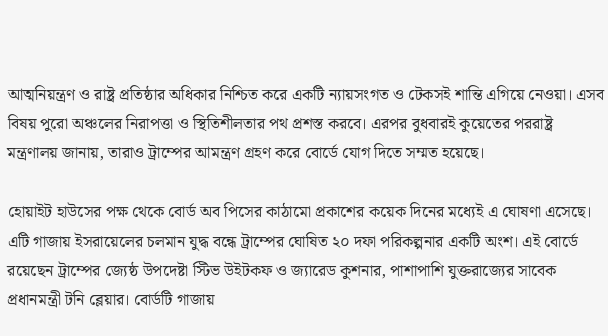আত্মনিয়ন্ত্রণ ও রাষ্ট্র প্রতিষ্ঠার অধিকার নিশ্চিত করে একটি ন্যায়সংগত ও টেকসই শান্তি এগিয়ে নেওয়া। এসব বিষয় পুরো অঞ্চলের নিরাপত্তা ও স্থিতিশীলতার পথ প্রশস্ত করবে। এরপর বুধবারই কুয়েতের পররাষ্ট্র মন্ত্রণালয় জানায়, তারাও ট্রাম্পের আমন্ত্রণ গ্রহণ করে বোর্ডে যোগ দিতে সম্মত হয়েছে।

হোয়াইট হাউসের পক্ষ থেকে বোর্ড অব পিসের কাঠামো প্রকাশের কয়েক দিনের মধ্যেই এ ঘোষণা এসেছে। এটি গাজায় ইসরায়েলের চলমান যুদ্ধ বন্ধে ট্রাম্পের ঘোষিত ২০ দফা পরিকল্পনার একটি অংশ। এই বোর্ডে রয়েছেন ট্রাম্পের জ্যেষ্ঠ উপদেষ্টা স্টিভ উইটকফ ও জ্যারেড কুশনার, পাশাপাশি যুক্তরাজ্যের সাবেক প্রধানমন্ত্রী টনি ব্লেয়ার। বোর্ডটি গাজায়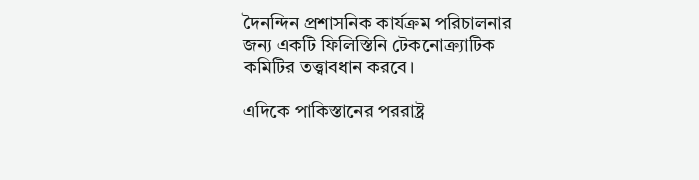দৈনন্দিন প্রশাসনিক কার্যক্রম পরিচালনার জন্য একটি ফিলিস্তিনি টেকনোক্র্যাটিক কমিটির তত্ত্বাবধান করবে।

এদিকে পাকিস্তানের পররাষ্ট্র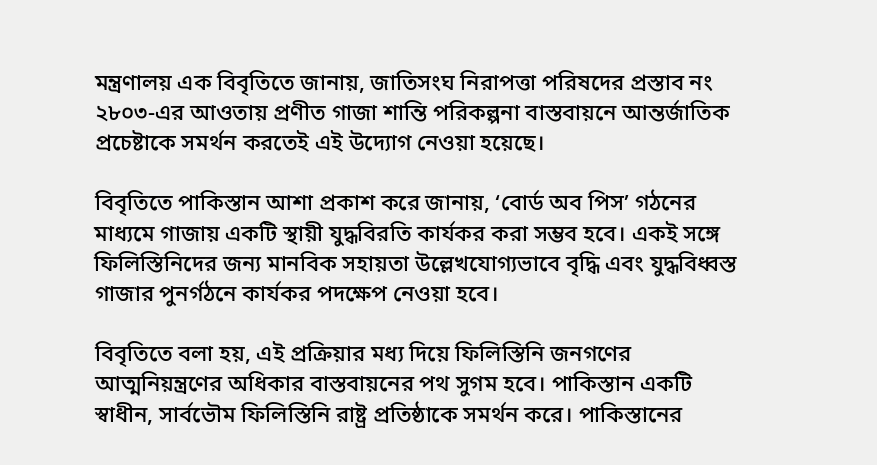মন্ত্রণালয় এক বিবৃতিতে জানায়, জাতিসংঘ নিরাপত্তা পরিষদের প্রস্তাব নং ২৮০৩-এর আওতায় প্রণীত গাজা শান্তি পরিকল্পনা বাস্তবায়নে আন্তর্জাতিক প্রচেষ্টাকে সমর্থন করতেই এই উদ্যোগ নেওয়া হয়েছে।

বিবৃতিতে পাকিস্তান আশা প্রকাশ করে জানায়, ‘বোর্ড অব পিস’ গঠনের মাধ্যমে গাজায় একটি স্থায়ী যুদ্ধবিরতি কার্যকর করা সম্ভব হবে। একই সঙ্গে ফিলিস্তিনিদের জন্য মানবিক সহায়তা উল্লেখযোগ্যভাবে বৃদ্ধি এবং যুদ্ধবিধ্বস্ত গাজার পুনর্গঠনে কার্যকর পদক্ষেপ নেওয়া হবে।

বিবৃতিতে বলা হয়, এই প্রক্রিয়ার মধ্য দিয়ে ফিলিস্তিনি জনগণের আত্মনিয়ন্ত্রণের অধিকার বাস্তবায়নের পথ সুগম হবে। পাকিস্তান একটি স্বাধীন, সার্বভৌম ফিলিস্তিনি রাষ্ট্র প্রতিষ্ঠাকে সমর্থন করে। পাকিস্তানের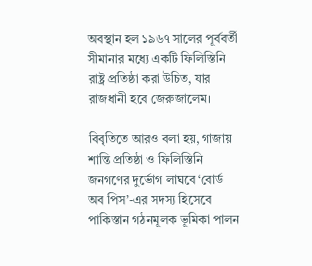অবস্থান হল ১৯৬৭ সালের পূর্ববর্তী সীমানার মধ্যে একটি ফিলিস্তিনি রাষ্ট্র প্রতিষ্ঠা করা উচিত, যার রাজধানী হবে জেরুজালেম।

বিবৃতিতে আরও বলা হয়, গাজায় শান্তি প্রতিষ্ঠা ও ফিলিস্তিনি জনগণের দুর্ভোগ লাঘবে ‘বোর্ড অব পিস’-এর সদস্য হিসেবে পাকিস্তান গঠনমূলক ভূমিকা পালন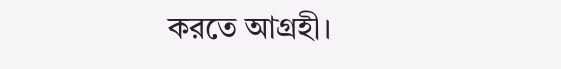করতে আগ্রহী।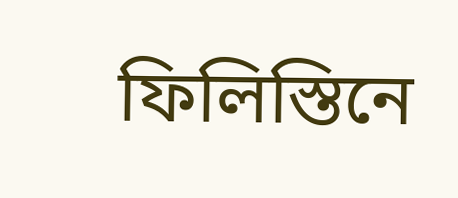ফিলিস্তিনে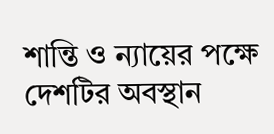শান্তি ও ন্যায়ের পক্ষে দেশটির অবস্থান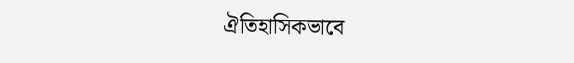ঐতিহাসিকভাবে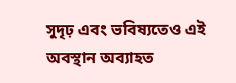সুদৃঢ় এবং ভবিষ্যতেও এই অবস্থান অব্যাহত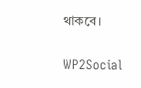থাকবে।

WP2Social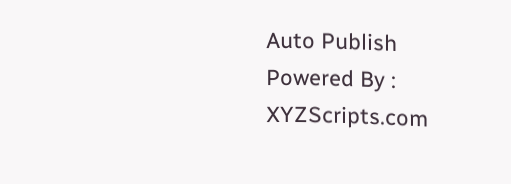Auto Publish Powered By : XYZScripts.com